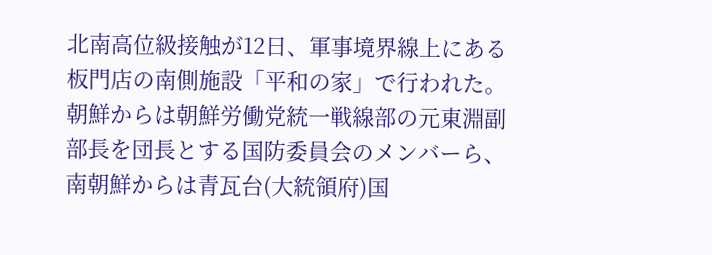北南高位級接触が12日、軍事境界線上にある板門店の南側施設「平和の家」で行われた。
朝鮮からは朝鮮労働党統一戦線部の元東淵副部長を団長とする国防委員会のメンバーら、南朝鮮からは青瓦台(大統領府)国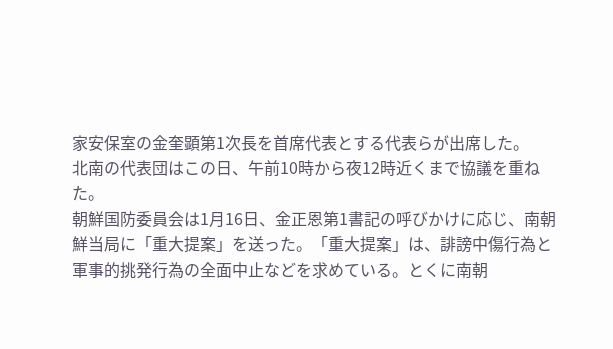家安保室の金奎顕第1次長を首席代表とする代表らが出席した。
北南の代表団はこの日、午前10時から夜12時近くまで協議を重ねた。
朝鮮国防委員会は1月16日、金正恩第1書記の呼びかけに応じ、南朝鮮当局に「重大提案」を送った。「重大提案」は、誹謗中傷行為と軍事的挑発行為の全面中止などを求めている。とくに南朝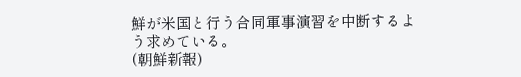鮮が米国と行う合同軍事演習を中断するよう求めている。
(朝鮮新報)